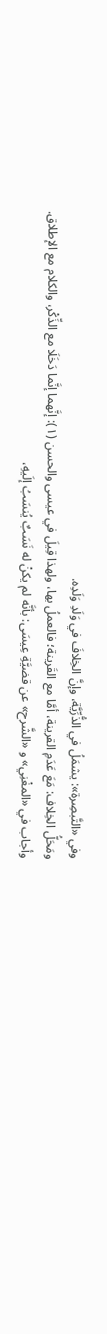وفي «التَّبصِرة»: يشمَلُ في الذُّرِّيَّة، وإنَّ الخِلافَ في وَلَدِ وَلَدِه.
ومَحَلُّ الخِلاف: مَعَ عَدَمِ القرينة، أمَّا مع القَرينة؛ فالعملُ بها، ولهذا قِيلَ في عيسى والحسن (١): إنَّهما إنَّما دَخَلَا مع الذِّكْر، والكلام مع الإطلاق.
وأجاب في «المغْنِي» و «الشَّرح» عن قضيَّةِ عِيسَى: بأنَّه لم يكنْ له نَسَبٌ يُنسَبُ إلَيهِ،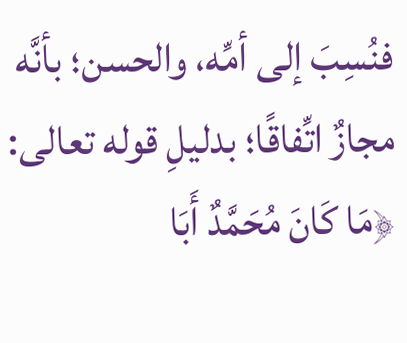فنُسِبَ إلى أمِّه، والحسن؛ بأنَّه مجازٌ اتِّفاقًا؛ بدليلِ قوله تعالى: ﴿مَا كَانَ مُحَمَّدٌ أَبَا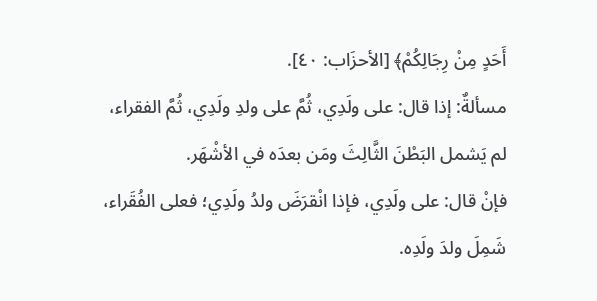أَحَدٍ مِنْ رِجَالِكُمْ﴾ [الأحزَاب: ٤٠].
مسألةٌ: إذا قال: على ولَدِي، ثُمَّ على ولدِ ولَدِي، ثُمَّ الفقراء، لم يَشمل البَطْنَ الثَّالِثَ ومَن بعدَه في الأشْهَر.
فإنْ قال: على ولَدِي، فإذا انْقرَضَ ولدُ ولَدِي؛ فعلى الفُقَراء، شَمِلَ ولدَ ولَدِه.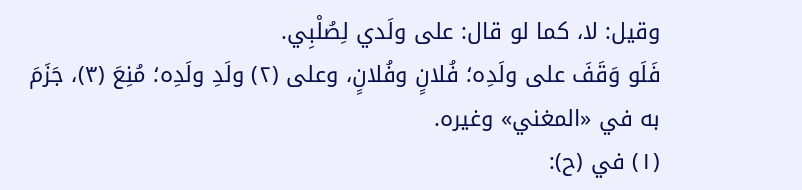وقيل: لا، كما لو قال: على ولَدي لِصُلْبِي.
فَلَو وَقَفَ على ولَدِه؛ فُلانٍ وفُلانٍ، وعلى (٢) ولَدِ ولَدِه؛ مُنِعَ (٣)، جَزَمَ به في «المغني» وغيره.
(١) في (ح):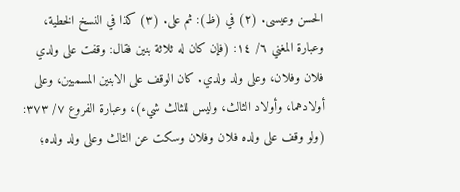الحسن وعيسى. (٢) في (ظ): ثم على. (٣) كذا في النسخ الخطية، وعبارة المغني ٦/ ١٤: (فإن كان له ثلاثة بنين فقال: وقفت على ولدي فلان وفلان، وعلى ولد ولدي. كان الوقف على الابنين المسميين، وعلى أولادهما، وأولاد الثالث، وليس للثالث شيء)، وعبارة الفروع ٧/ ٣٧٣: (ولو وقف على ولده فلان وفلان وسكت عن الثالث وعلى ولد ولده؛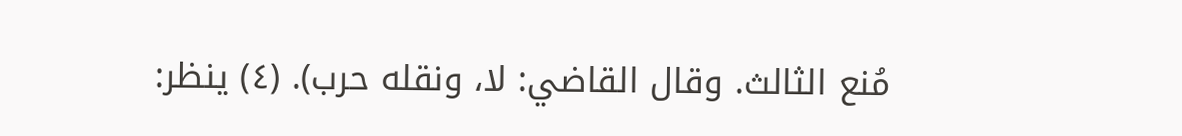مُنع الثالث. وقال القاضي: لا، ونقله حرب). (٤) ينظر: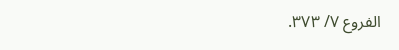الفروع ٧/ ٣٧٣.